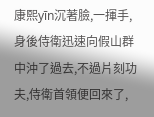康熙yīn沉著臉,一揮手,身後侍衛迅速向假山群中沖了過去,不過片刻功夫,侍衛首領便回來了,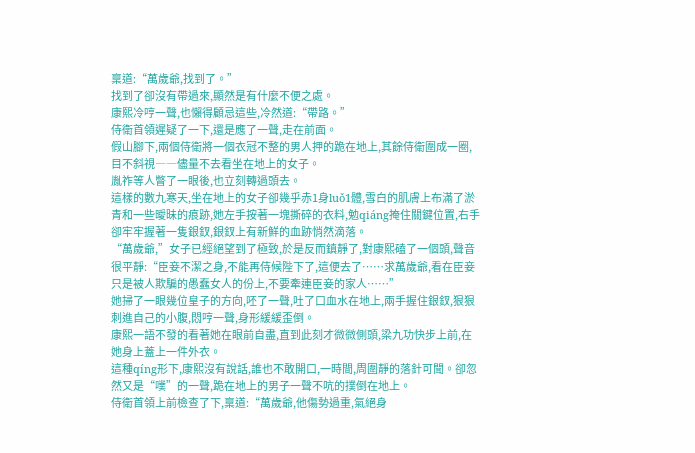稟道:“萬歲爺,找到了。”
找到了卻沒有帶過來,顯然是有什麼不便之處。
康熙冷哼一聲,也懶得顧忌這些,冷然道:“帶路。”
侍衛首領遲疑了一下,還是應了一聲,走在前面。
假山腳下,兩個侍衛將一個衣冠不整的男人押的跪在地上,其餘侍衛圍成一圈,目不斜視――儘量不去看坐在地上的女子。
胤祚等人瞥了一眼後,也立刻轉過頭去。
這樣的數九寒天,坐在地上的女子卻幾乎赤1身luǒ1體,雪白的肌膚上布滿了淤青和一些曖昧的痕跡,她左手按著一塊撕碎的衣料,勉qiáng掩住關鍵位置,右手卻牢牢握著一隻銀釵,銀釵上有新鮮的血跡悄然滴落。
“萬歲爺,”女子已經絕望到了極致,於是反而鎮靜了,對康熙磕了一個頭,聲音很平靜:“臣妾不潔之身,不能再侍候陛下了,這便去了……求萬歲爺,看在臣妾只是被人欺騙的愚蠢女人的份上,不要牽連臣妾的家人……”
她掃了一眼幾位皇子的方向,呸了一聲,吐了口血水在地上,兩手握住銀釵,狠狠刺進自己的小腹,悶哼一聲,身形緩緩歪倒。
康熙一語不發的看著她在眼前自盡,直到此刻才微微側頭,梁九功快步上前,在她身上蓋上一件外衣。
這種qíng形下,康熙沒有說話,誰也不敢開口,一時間,周圍靜的落針可聞。卻忽然又是“噗”的一聲,跪在地上的男子一聲不吭的撲倒在地上。
侍衛首領上前檢查了下,稟道:“萬歲爺,他傷勢過重,氣絕身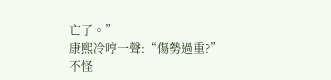亡了。”
康熙冷哼一聲:“傷勢過重?”
不怪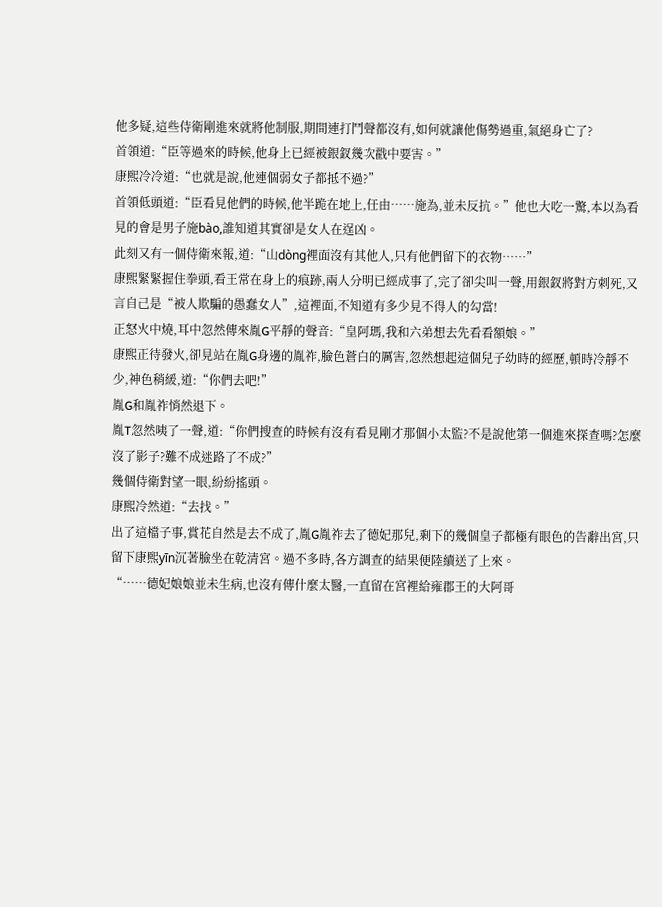他多疑,這些侍衛剛進來就將他制服,期間連打鬥聲都沒有,如何就讓他傷勢過重,氣絕身亡了?
首領道:“臣等過來的時候,他身上已經被銀釵幾次戳中要害。”
康熙冷冷道:“也就是說,他連個弱女子都抵不過?”
首領低頭道:“臣看見他們的時候,他半跪在地上,任由……施為,並未反抗。”他也大吃一驚,本以為看見的會是男子施bào,誰知道其實卻是女人在逞凶。
此刻又有一個侍衛來報,道:“山dòng裡面沒有其他人,只有他們留下的衣物……”
康熙緊緊握住拳頭,看王常在身上的痕跡,兩人分明已經成事了,完了卻尖叫一聲,用銀釵將對方刺死,又言自己是“被人欺騙的愚蠢女人”,這裡面,不知道有多少見不得人的勾當!
正怒火中燒,耳中忽然傳來胤G平靜的聲音:“皇阿瑪,我和六弟想去先看看額娘。”
康熙正待發火,卻見站在胤G身邊的胤祚,臉色蒼白的厲害,忽然想起這個兒子幼時的經歷,頓時冷靜不少,神色稍緩,道:“你們去吧!”
胤G和胤祚悄然退下。
胤T忽然咦了一聲,道:“你們搜查的時候有沒有看見剛才那個小太監?不是說他第一個進來探查嗎?怎麼沒了影子?難不成迷路了不成?”
幾個侍衛對望一眼,紛紛搖頭。
康熙冷然道:“去找。”
出了這檔子事,賞花自然是去不成了,胤G胤祚去了德妃那兒,剩下的幾個皇子都極有眼色的告辭出宮,只留下康熙yīn沉著臉坐在乾清宮。過不多時,各方調查的結果便陸續送了上來。
“……德妃娘娘並未生病,也沒有傳什麼太醫,一直留在宮裡給雍郡王的大阿哥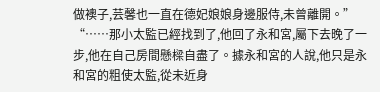做襖子,芸馨也一直在德妃娘娘身邊服侍,未曾離開。”
“……那小太監已經找到了,他回了永和宮,屬下去晚了一步,他在自己房間懸樑自盡了。據永和宮的人說,他只是永和宮的粗使太監,從未近身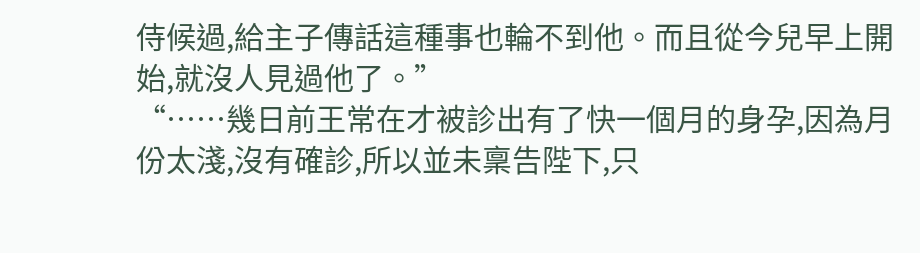侍候過,給主子傳話這種事也輪不到他。而且從今兒早上開始,就沒人見過他了。”
“……幾日前王常在才被診出有了快一個月的身孕,因為月份太淺,沒有確診,所以並未稟告陛下,只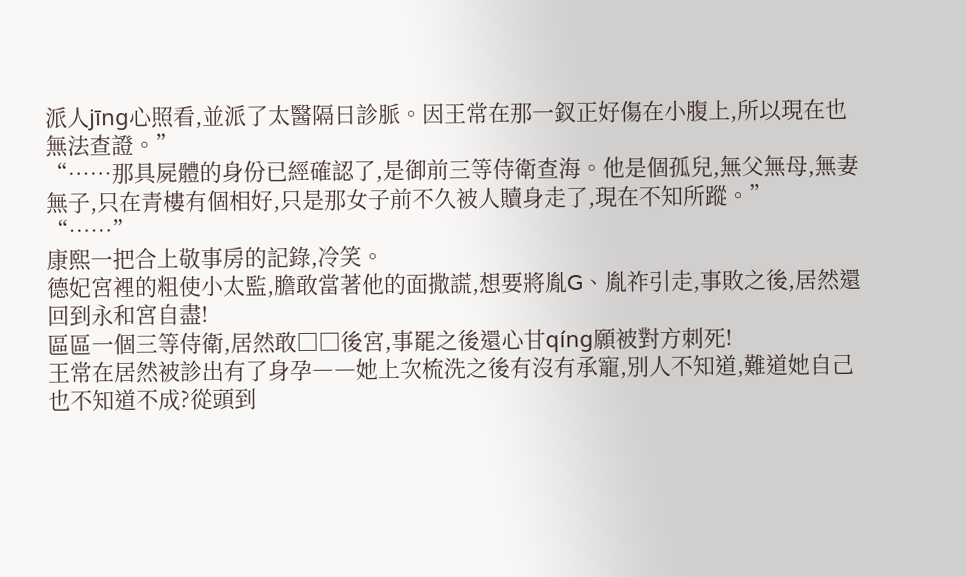派人jīng心照看,並派了太醫隔日診脈。因王常在那一釵正好傷在小腹上,所以現在也無法查證。”
“……那具屍體的身份已經確認了,是御前三等侍衛查海。他是個孤兒,無父無母,無妻無子,只在青樓有個相好,只是那女子前不久被人贖身走了,現在不知所蹤。”
“……”
康熙一把合上敬事房的記錄,冷笑。
德妃宮裡的粗使小太監,膽敢當著他的面撒謊,想要將胤G、胤祚引走,事敗之後,居然還回到永和宮自盡!
區區一個三等侍衛,居然敢□□後宮,事罷之後還心甘qíng願被對方刺死!
王常在居然被診出有了身孕――她上次梳洗之後有沒有承寵,別人不知道,難道她自己也不知道不成?從頭到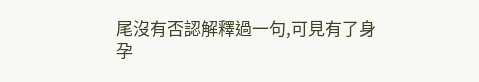尾沒有否認解釋過一句,可見有了身孕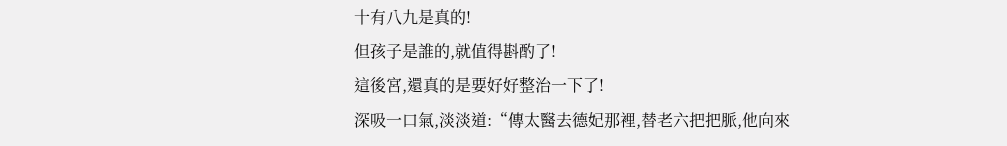十有八九是真的!
但孩子是誰的,就值得斟酌了!
這後宮,還真的是要好好整治一下了!
深吸一口氣,淡淡道:“傳太醫去德妃那裡,替老六把把脈,他向來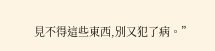見不得這些東西,別又犯了病。”